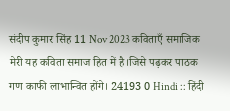संदीप कुमार सिंह 11 Nov 2023 कविताएँ समाजिक मेरी यह कविता समाज हित में है।जिसे पढ़कर पाठक गण काफी लाभान्वित होंगे। 24193 0 Hindi :: हिंदी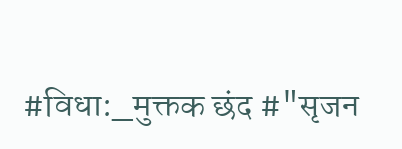#विधा:_मुक्तक छंद #"सृजन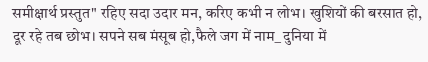समीक्षार्थ प्रस्तुत" रहिए सदा उदार मन, करिए कभी न लोभ। खुशियों की बरसात हो, दूर रहे तब छोभ। सपने सब मंसूब हो,फैले जग में नाम_ दुनिया में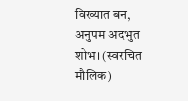विख्यात बन, अनुपम अदभुत शोभ। (स्वरचित मौलिक)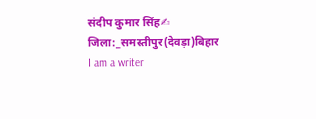संदीप कुमार सिंह✍ जिला:_समस्तीपुर(देवड़ा)बिहार
I am a writer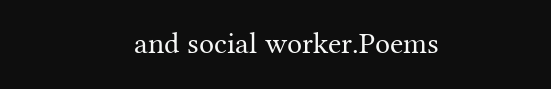and social worker.Poems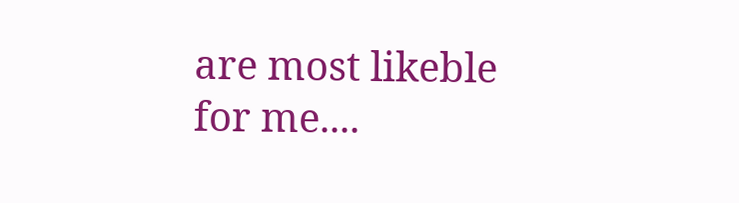are most likeble for me....